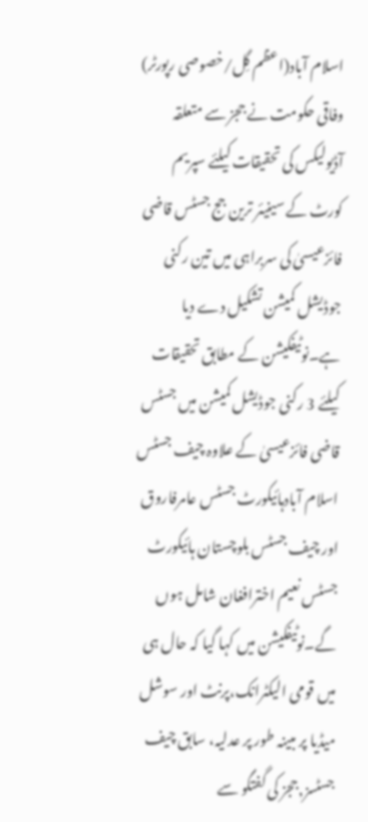اسلام آباد(اعظم گِل/خصوصی رپورٹر) وفاقی حکومت نے ججز سے متعلقہ آڈیولیکس کی تحقیقات کیلئے سپریم کورٹ کے سینیئر ترین جج جسٹس قاضی فائزعیسیٰ کی سربراہی میں تین رکنی جوڈیشل کمیشن تشکیل دے دیا ہے۔نوٹیفکیشن کے مطابق تحقیقات کیلئے 3 رکنی جوڈیشل کمیشن میں جسٹس قاضی فائزعیسیٰ کے علاوہ چیف جسٹس اسلام آبادہائیکورٹ جسٹس عامرفاروق اور چیف جسٹس بلوچستان ہائیکورٹ جسٹس نعیم اخترافغان شامل ہوں گے۔نوٹیفکیشن میں کہا گیا کہ حال ہی میں قومی الیکٹرانک،پرنٹ اور سوشل میڈیا پر مبینہ طور پر عدلیہ، سابق چیف جسٹسز,ججز کی گفتگو سے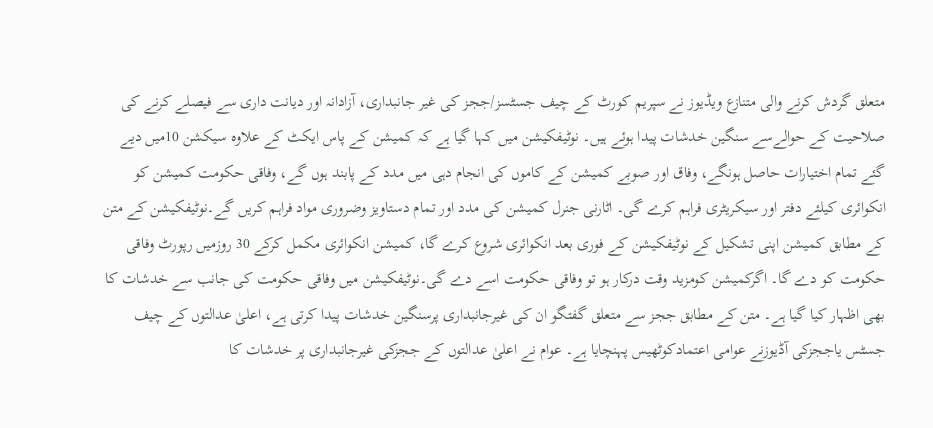متعلق گردش کرنے والی متنازع ویڈیوز نے سپریم کورٹ کے چیف جسٹسز/ججز کی غیر جانبداری، آزادانہ اور دیانت داری سے فیصلے کرنے کی صلاحیت کے حوالےسے سنگین خدشات پیدا ہوئے ہیں۔ نوٹیفکیشن میں کہا گیا ہے کہ کمیشن کے پاس ایکٹ کے علاوہ سیکشن 10میں دیے گئے تمام اختیارات حاصل ہونگے، وفاق اور صوبے کمیشن کے کاموں کی انجام دہی میں مدد کے پابند ہوں گے، وفاقی حکومت کمیشن کو انکوائری کیلئے دفتر اور سیکریٹری فراہم کرے گی۔ اٹارنی جنرل کمیشن کی مدد اور تمام دستاویز وضروری مواد فراہم کریں گے۔نوٹیفکیشن کے متن کے مطابق کمیشن اپنی تشکیل کے نوٹیفکیشن کے فوری بعد انکوائری شروع کرے گا، کمیشن انکوائری مکمل کرکے 30 روزمیں رپورٹ وفاقی حکومت کو دے گا۔ اگرکمیشن کومزید وقت درکار ہو تو وفاقی حکومت اسے دے گی۔نوٹیفکیشن میں وفاقی حکومت کی جانب سے خدشات کا بھی اظہار کیا گیا ہے۔ متن کے مطابق ججز سے متعلق گفتگو ان کی غیرجانبداری پرسنگین خدشات پیدا کرتی ہے، اعلیٰ عدالتوں کے چیف جسٹس یاججزکی آڈیوزنے عوامی اعتمادکوٹھیس پہنچایا ہے۔ عوام نے اعلیٰ عدالتوں کے ججزکی غیرجانبداری پر خدشات کا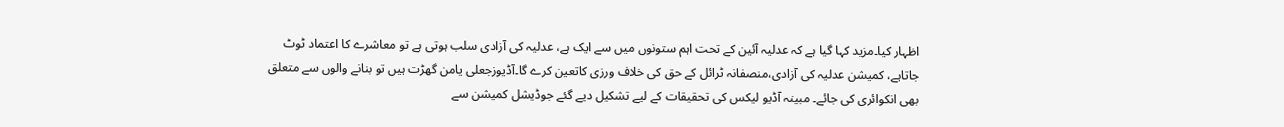اظہار کیا۔مزید کہا گیا ہے کہ عدلیہ آئین کے تحت اہم ستونوں میں سے ایک ہے، عدلیہ کی آزادی سلب ہوتی ہے تو معاشرے کا اعتماد ٹوٹ جاتاہے، کمیشن عدلیہ کی آزادی،منصفانہ ٹرائل کے حق کی خلاف ورزی کاتعین کرے گا۔آڈیوزجعلی یامن گھڑت ہیں تو بنانے والوں سے متعلق بھی انکوائری کی جائے۔ مبینہ آڈیو لیکس کی تحقیقات کے لیے تشکیل دیے گئے جوڈیشل کمیشن سے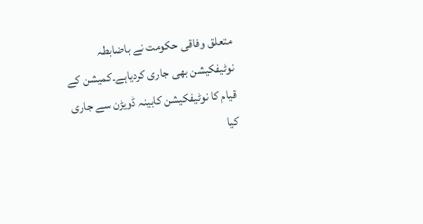متعلق وفاقی حکومت نے باضابطہ نوٹیفکیشن بھی جاری کردیاہے۔کمیشن کے قیام کا نوٹیفکیشن کابینہ ڈویڑن سے جاری کیا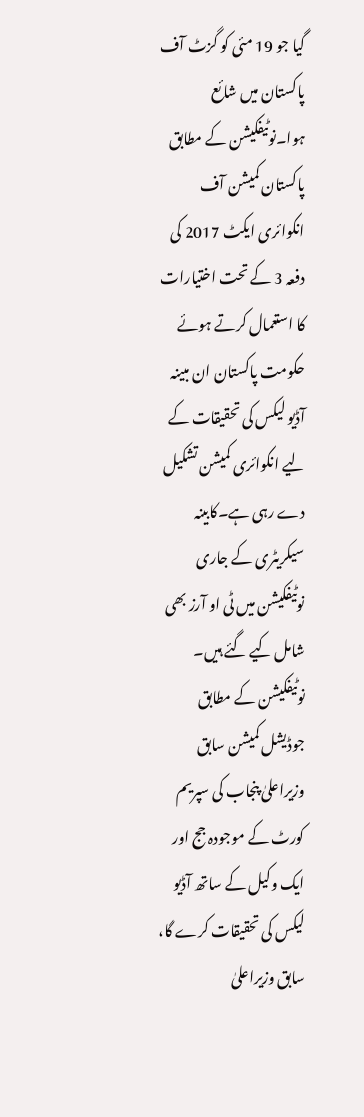گیا جو 19 مئی کو گزٹ آف پاکستان میں شائع ہوا۔نوٹیفکیشن کے مطابق پاکستان کمیشن آف انکوائری ایکٹ 2017 کی دفعہ 3 کے تحت اختیارات کا استعمال کرتے ہوئے حکومت پاکستان ان مبینہ آڈیو لیکس کی تحقیقات کے لیے انکوائری کمیشن تشکیل دے رہی ہے۔کابینہ سیکریٹری کے جاری نوٹیفکیشن میں ٹی او آرز بھی شامل کیے گئے ہیں۔ نوٹیفکیشن کے مطابق جوڈیشل کمیشن سابق وزیراعلیٰ پنجاب کی سپریم کورٹ کے موجودہ جج اور ایک وکیل کے ساتھ آڈیو لیکس کی تحقیقات کرے گا، سابق وزیراعلیٰ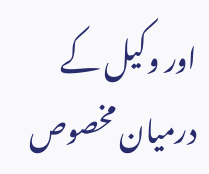اور وکیل کے درمیان مخصوص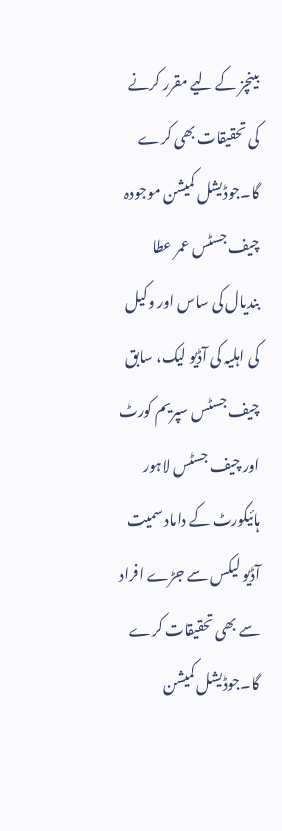بینچز کے لیے مقرر کرنے کی تحقیقات بھی کرے گا۔جوڈیشل کمیشن موجودہ چیف جسٹس عمر عطا بندیال کی ساس اور وکیل کی اہلیہ کی آڈیو لیک، سابق چیف جسٹس سپریم کورٹ اور چیف جسٹس لاہور ہائیکورٹ کے داماد سمیت آڈیو لیکس سے جڑے افراد سے بھی تحقیقات کرے گا۔جوڈیشل کمیشن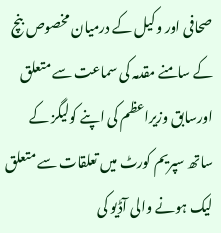صحافی اور وکیل کے درمیان مخصوص بنچ کے سامنے مقدمہ کی سماعت سے متعلق اورسابق وزیراعظم کی اپنے کولیگز کے ساتھ سپریم کورٹ میں تعلقات سے متعلق لیک ہونے والی آڈیو کی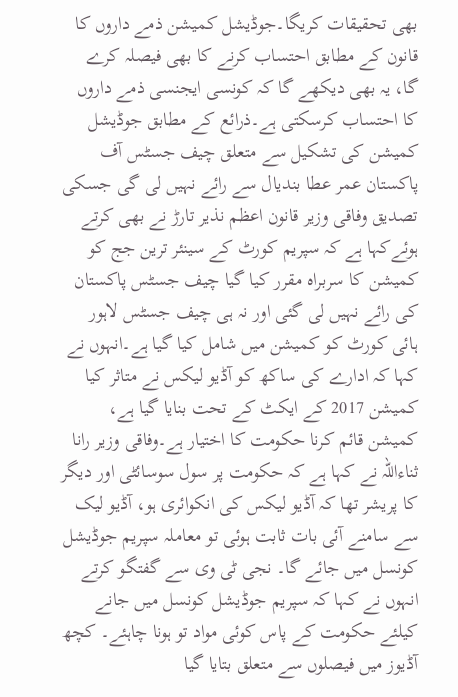بھی تحقیقات کریگا۔جوڈیشل کمیشن ذمے داروں کا قانون کے مطابق احتساب کرنے کا بھی فیصلہ کرے گا، یہ بھی دیکھے گا کہ کونسی ایجنسی ذمے داروں کا احتساب کرسکتی ہے۔ذرائع کے مطابق جوڈیشل کمیشن کی تشکیل سے متعلق چیف جسٹس آف پاکستان عمر عطا بندیال سے رائے نہیں لی گی جسکی تصدیق وفاقی وزیر قانون اعظم نذیر تارڑ نے بھی کرتے ہوئےکہا ہے کہ سپریم کورٹ کے سینئر ترین جج کو کمیشن کا سربراہ مقرر کیا گیا چیف جسٹس پاکستان کی رائے نہیں لی گئی اور نہ ہی چیف جسٹس لاہور ہائی کورٹ کو کمیشن میں شامل کیا گیا ہے۔انہوں نے کہا کہ ادارے کی ساکھ کو آڈیو لیکس نے متاثر کیا کمیشن 2017 کے ایکٹ کے تحت بنایا گیا ہے، کمیشن قائم کرنا حکومت کا اختیار ہے۔وفاقی وزیر رانا ثناءاللہ نے کہا ہے کہ حکومت پر سول سوسائٹی اور دیگر کا پریشر تھا کہ آڈیو لیکس کی انکوائری ہو، آڈیو لیک سے سامنے آئی بات ثابت ہوئی تو معاملہ سپریم جوڈیشل کونسل میں جائے گا۔ نجی ٹی وی سے گفتگو کرتے انہوں نے کہا کہ سپریم جوڈیشل کونسل میں جانے کیلئے حکومت کے پاس کوئی مواد تو ہونا چاہئے۔ کچھ آڈیوز میں فیصلوں سے متعلق بتایا گیا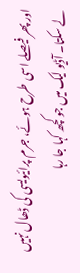اور پھر فیصلے اسی طرح ہوئے، جرم پرائیویسی کی ڈھال نہیں لے سکتا۔ آڈیو لیک میں جو کچھ کہا جا رہا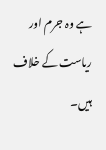ہے وہ جرم اور ریاست کے خلاف ہیں۔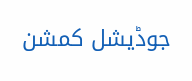جوڈیشل کمشن